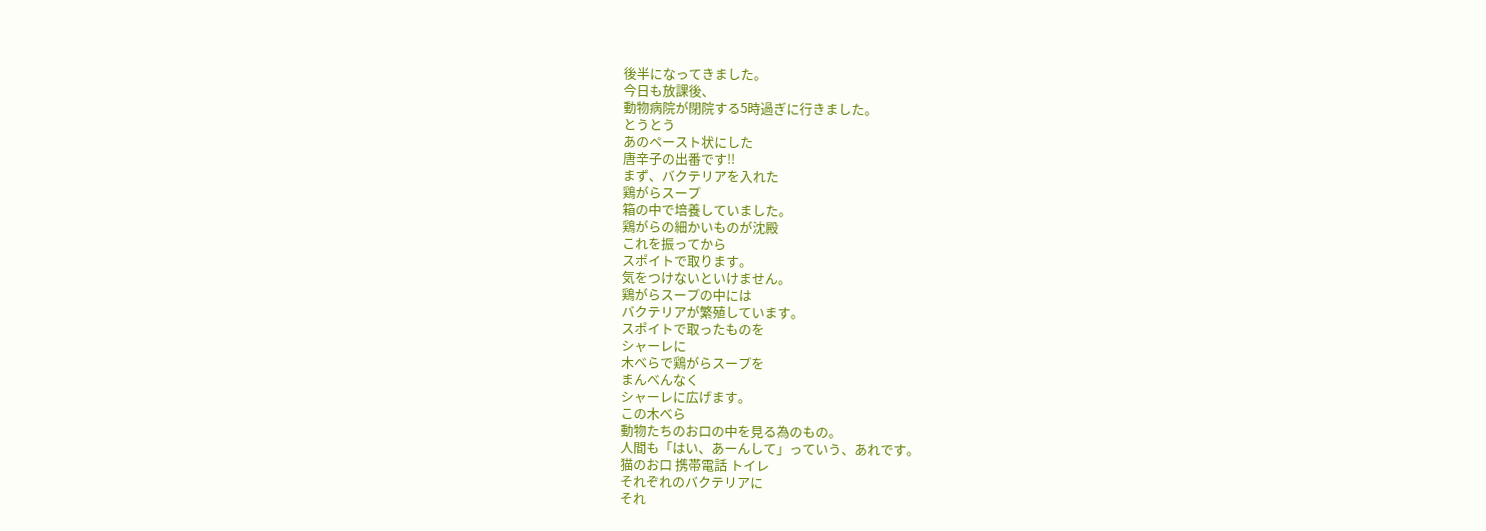後半になってきました。
今日も放課後、
動物病院が閉院する5時過ぎに行きました。
とうとう
あのペースト状にした
唐辛子の出番です!!
まず、バクテリアを入れた
鶏がらスープ
箱の中で培養していました。
鶏がらの細かいものが沈殿
これを振ってから
スポイトで取ります。
気をつけないといけません。
鶏がらスープの中には
バクテリアが繁殖しています。
スポイトで取ったものを
シャーレに
木べらで鶏がらスープを
まんべんなく
シャーレに広げます。
この木べら
動物たちのお口の中を見る為のもの。
人間も「はい、あーんして」っていう、あれです。
猫のお口 携帯電話 トイレ
それぞれのバクテリアに
それ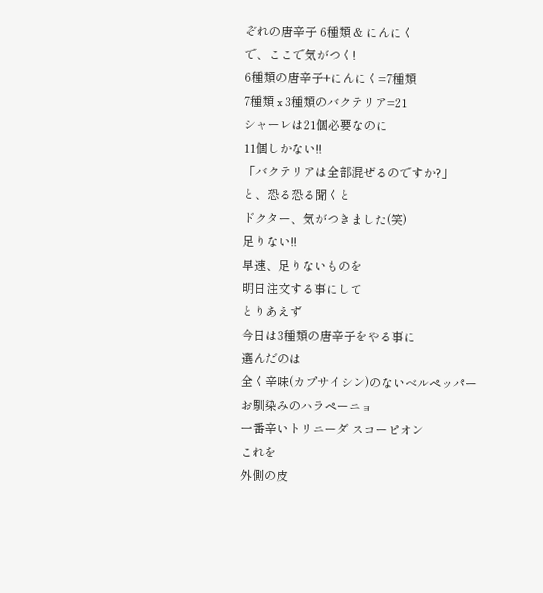ぞれの唐辛子 6種類 & にんにく
で、ここで気がつく!
6種類の唐辛子+にんにく=7種類
7種類 x 3種類のバクテリア=21
シャーレは21個必要なのに
11個しかない!!
「バクテリアは全部混ぜるのですか?」
と、恐る恐る聞くと
ドクター、気がつきました(笑)
足りない!!
早速、足りないものを
明日注文する事にして
とりあえず
今日は3種類の唐辛子をやる事に
選んだのは
全く辛味(カプサイシン)のないベルペッパー
お馴染みのハラペーニョ
一番辛いトリニーダ スコーピオン
これを
外側の皮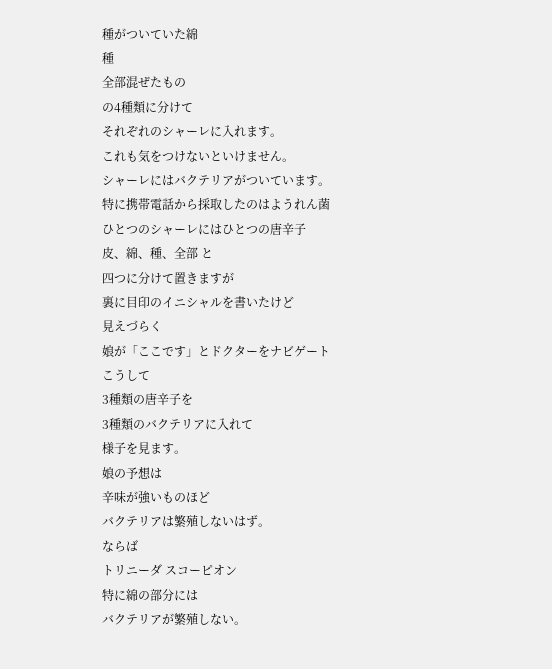種がついていた綿
種
全部混ぜたもの
の4種類に分けて
それぞれのシャーレに入れます。
これも気をつけないといけません。
シャーレにはバクテリアがついています。
特に携帯電話から採取したのはようれん菌
ひとつのシャーレにはひとつの唐辛子
皮、綿、種、全部 と
四つに分けて置きますが
裏に目印のイニシャルを書いたけど
見えづらく
娘が「ここです」とドクターをナビゲート
こうして
3種類の唐辛子を
3種類のバクテリアに入れて
様子を見ます。
娘の予想は
辛味が強いものほど
バクテリアは繁殖しないはず。
ならば
トリニーダ スコーピオン
特に綿の部分には
バクテリアが繁殖しない。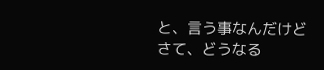と、言う事なんだけど
さて、どうなる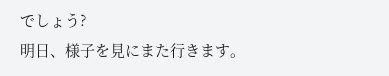でしょう?
明日、様子を見にまた行きます。